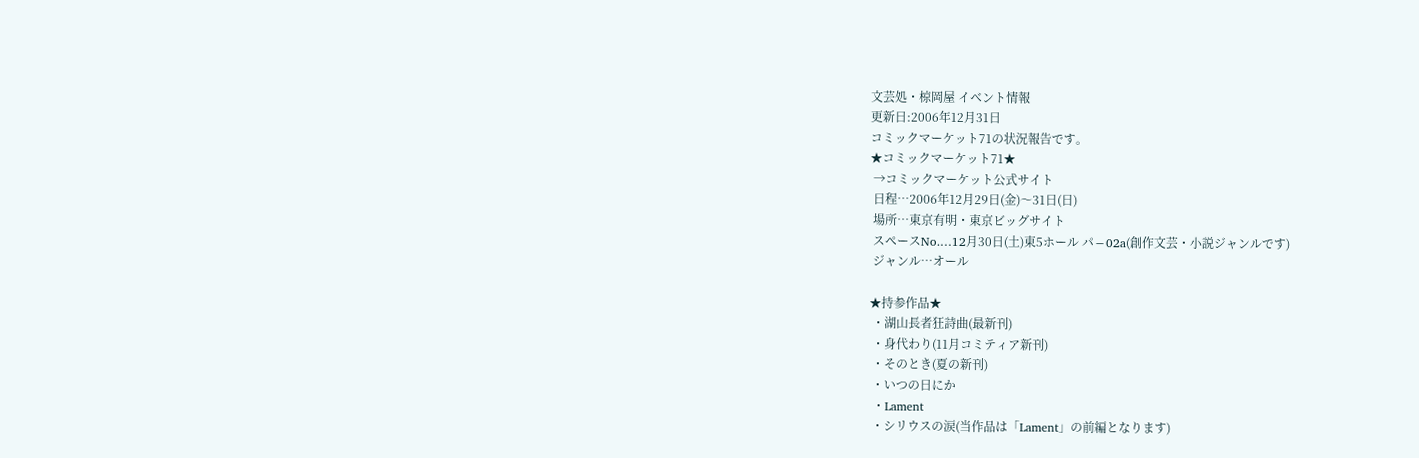文芸処・椋岡屋 イベント情報
更新日:2006年12月31日
コミックマーケット71の状況報告です。
★コミックマーケット71★
 →コミックマーケット公式サイト
 日程…2006年12月29日(金)〜31日(日)
 場所…東京有明・東京ビッグサイト
 スペースNo.…12月30日(土)東5ホール パ−02a(創作文芸・小説ジャンルです)
 ジャンル…オール

★持参作品★
 ・湖山長者狂詩曲(最新刊)
 ・身代わり(11月コミティア新刊)
 ・そのとき(夏の新刊)
 ・いつの日にか
 ・Lament
 ・シリウスの涙(当作品は「Lament」の前編となります)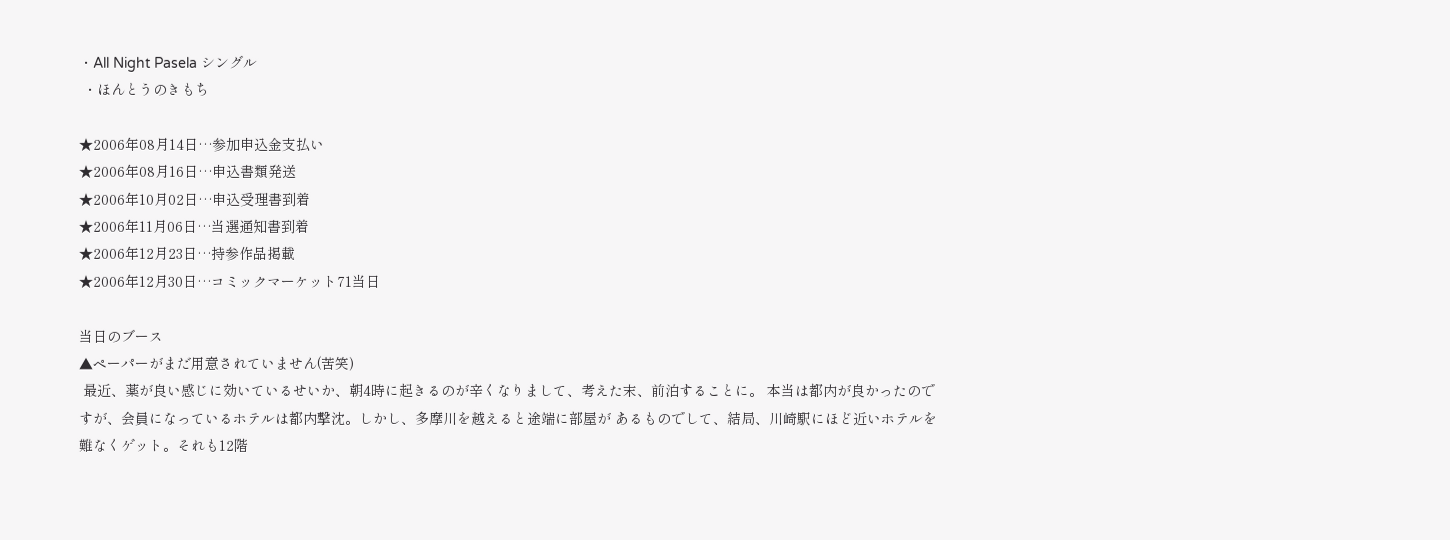・All Night Pasela シングル
 ・ほんとうのきもち

★2006年08月14日…参加申込金支払い
★2006年08月16日…申込書類発送
★2006年10月02日…申込受理書到着
★2006年11月06日…当選通知書到着
★2006年12月23日…持参作品掲載
★2006年12月30日…コミックマーケット71当日

当日のブース
▲ペーパーがまだ用意されていません(苦笑)
 最近、薬が良い感じに効いているせいか、朝4時に起きるのが辛くなりまして、考えた末、前泊することに。 本当は都内が良かったのですが、会員になっているホテルは都内撃沈。しかし、多摩川を越えると途端に部屋が あるものでして、結局、川崎駅にほど近いホテルを難なくゲット。それも12階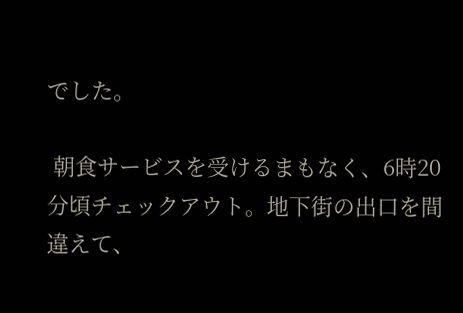でした。

 朝食サービスを受けるまもなく、6時20分頃チェックアウト。地下街の出口を間違えて、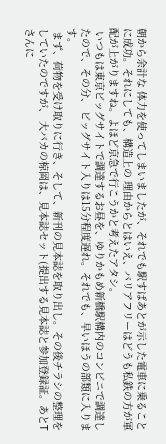朝から余計な 体力を使ってしまいましたが、それでも駅すぱあとが示した電車に乗ることに成功。それにしても、構造上の 理由からとはいえ、バリアフリーはどうも私鉄の方が軍配が上がりますね。よほど京急で行こうかと考えたアタシ。
 いつもは東京ビッグサイトで調達するお昼を、ゆりかもめ新橋駅構内のコンビニで調達したので、その分、 ビッグサイト入りは15分程度遅れ。それでも、早いほうの部類に入ります。
 まず、荷物を受け取りに行き、そして、新刊の見本誌を取り出し。その後チラシの整理をしていたのですが、 大バカの椋岡は、見本誌セット(提出する見本誌と参加登録証。あとTさんに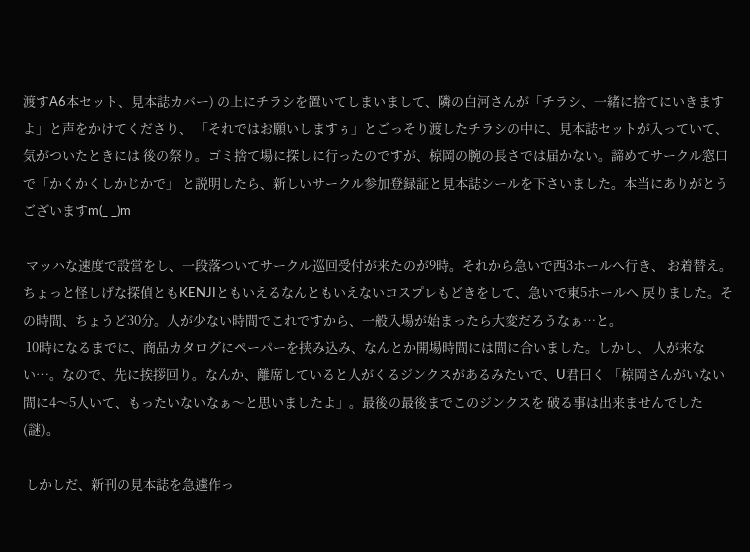渡すA6本セット、見本誌カバー) の上にチラシを置いてしまいまして、隣の白河さんが「チラシ、一緒に捨てにいきますよ」と声をかけてくださり、 「それではお願いしますぅ」とごっそり渡したチラシの中に、見本誌セットが入っていて、気がついたときには 後の祭り。ゴミ捨て場に探しに行ったのですが、椋岡の腕の長さでは届かない。諦めてサークル窓口で「かくかくしかじかで」 と説明したら、新しいサークル参加登録証と見本誌シールを下さいました。本当にありがとうございますm(_ _)m

 マッハな速度で設営をし、一段落ついてサークル巡回受付が来たのが9時。それから急いで西3ホールへ行き、 お着替え。ちょっと怪しげな探偵ともKENJIともいえるなんともいえないコスプレもどきをして、急いで東5ホールへ 戻りました。その時間、ちょうど30分。人が少ない時間でこれですから、一般入場が始まったら大変だろうなぁ…と。
 10時になるまでに、商品カタログにペーパーを挟み込み、なんとか開場時間には間に合いました。しかし、 人が来ない…。なので、先に挨拶回り。なんか、離席していると人がくるジンクスがあるみたいで、U君曰く 「椋岡さんがいない間に4〜5人いて、もったいないなぁ〜と思いましたよ」。最後の最後までこのジンクスを 破る事は出来ませんでした(謎)。

 しかしだ、新刊の見本誌を急遽作っ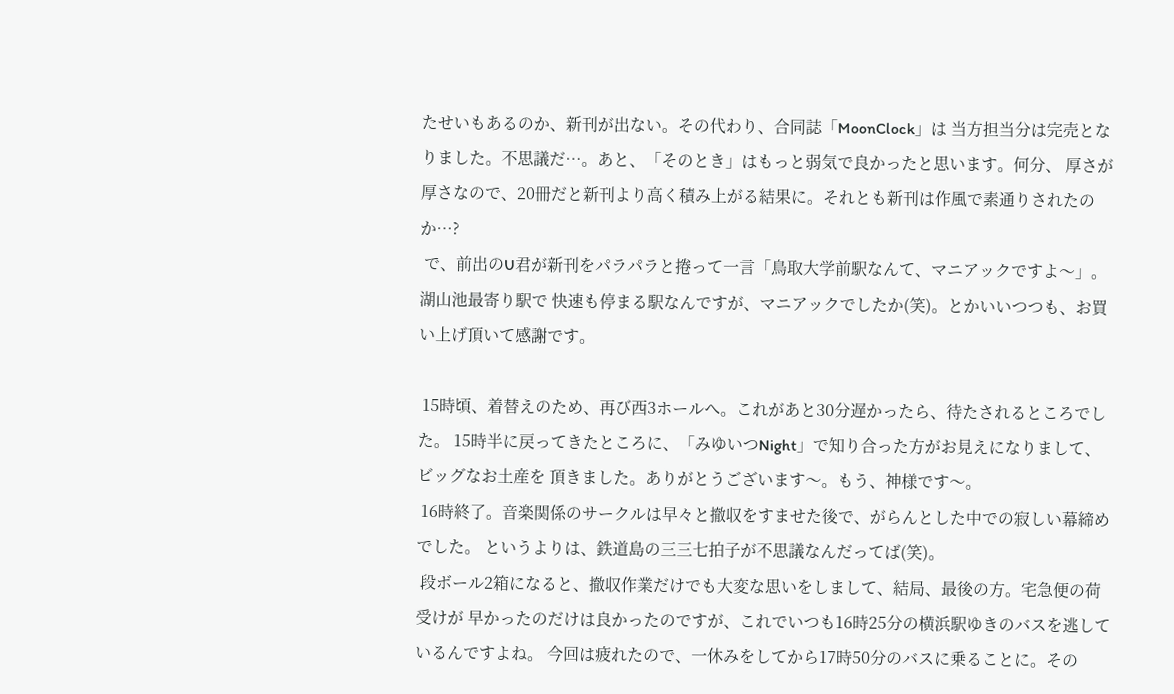たせいもあるのか、新刊が出ない。その代わり、合同誌「MoonClock」は 当方担当分は完売となりました。不思議だ…。あと、「そのとき」はもっと弱気で良かったと思います。何分、 厚さが厚さなので、20冊だと新刊より高く積み上がる結果に。それとも新刊は作風で素通りされたのか…?
 で、前出のU君が新刊をパラパラと捲って一言「鳥取大学前駅なんて、マニアックですよ〜」。湖山池最寄り駅で 快速も停まる駅なんですが、マニアックでしたか(笑)。とかいいつつも、お買い上げ頂いて感謝です。

 15時頃、着替えのため、再び西3ホールへ。これがあと30分遅かったら、待たされるところでした。 15時半に戻ってきたところに、「みゆいつNight」で知り合った方がお見えになりまして、ビッグなお土産を 頂きました。ありがとうございます〜。もう、神様です〜。
 16時終了。音楽関係のサークルは早々と撤収をすませた後で、がらんとした中での寂しい幕締めでした。 というよりは、鉄道島の三三七拍子が不思議なんだってば(笑)。
 段ボール2箱になると、撤収作業だけでも大変な思いをしまして、結局、最後の方。宅急便の荷受けが 早かったのだけは良かったのですが、これでいつも16時25分の横浜駅ゆきのバスを逃しているんですよね。 今回は疲れたので、一休みをしてから17時50分のバスに乗ることに。その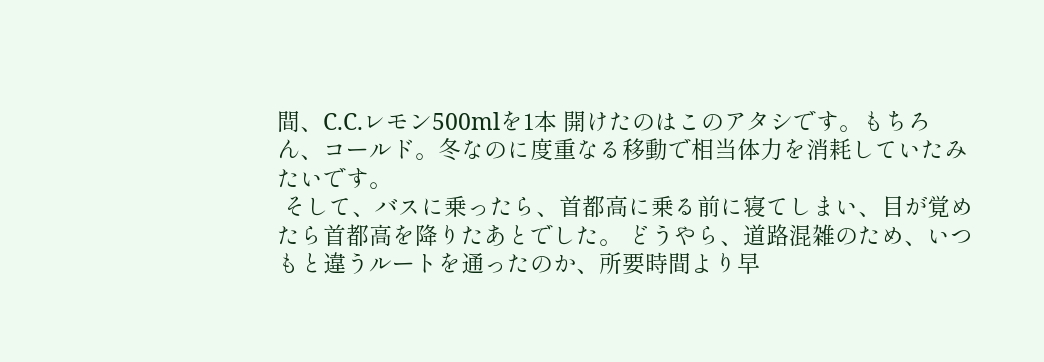間、C.C.レモン500mlを1本 開けたのはこのアタシです。もちろん、コールド。冬なのに度重なる移動で相当体力を消耗していたみたいです。
 そして、バスに乗ったら、首都高に乗る前に寝てしまい、目が覚めたら首都高を降りたあとでした。 どうやら、道路混雑のため、いつもと違うルートを通ったのか、所要時間より早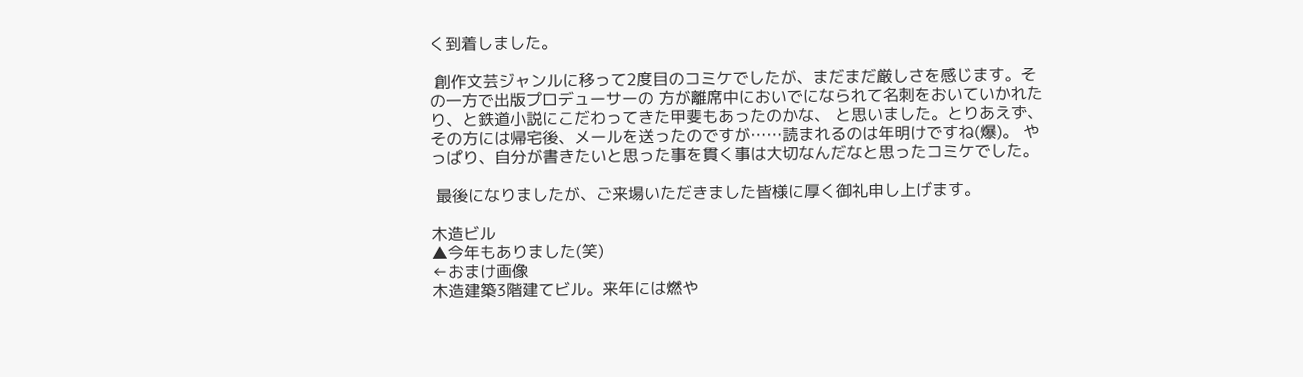く到着しました。

 創作文芸ジャンルに移って2度目のコミケでしたが、まだまだ厳しさを感じます。その一方で出版プロデューサーの 方が離席中においでになられて名刺をおいていかれたり、と鉄道小説にこだわってきた甲斐もあったのかな、 と思いました。とりあえず、その方には帰宅後、メールを送ったのですが……読まれるのは年明けですね(爆)。 やっぱり、自分が書きたいと思った事を貫く事は大切なんだなと思ったコミケでした。

 最後になりましたが、ご来場いただきました皆様に厚く御礼申し上げます。

木造ビル
▲今年もありました(笑)
←おまけ画像
木造建築3階建てビル。来年には燃や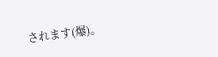されます(爆)。